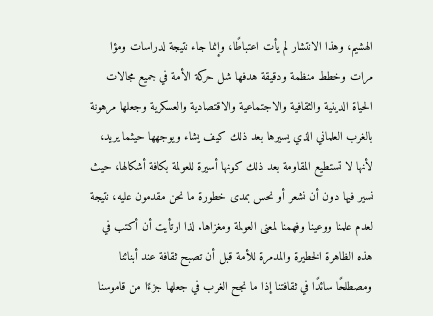الهشيم، وهذا الانتشار لم يأت اعتباطًا، وإنما جاء نتيجة لدراسات ومؤا مرات وخطط منظمة ودقيقة هدفها شل حركة الأمة في جميع مجالات الحياة الدينية والثقافية والاجتماعية والاقتصادية والعسكرية وجعلها مرهونة بالغرب العلماني الذي يسيرها بعد ذلك كيف يشاء ويوجهها حيثما يريد، لأنها لا تستطيع المقاومة بعد ذلك كونها أسيرة للعولمة بكافة أشكالها، حيث نسير فيها دون أن نشعر أو نحس بمدى خطورة ما نحن مقدمون عليه، نتيجة لعدم علمنا ووعينا وفهمنا لمعنى العولمة ومغزاها. لذا ارتأيت أن أكتب في هذه الظاهرة الخطيرة والمدمرة للأمة قبل أن تصبح ثقافة عند أبنائنا ومصطلحًا سائدًا في ثقافتنا إذا ما نجح الغرب في جعلها جزءًا من قاموسنا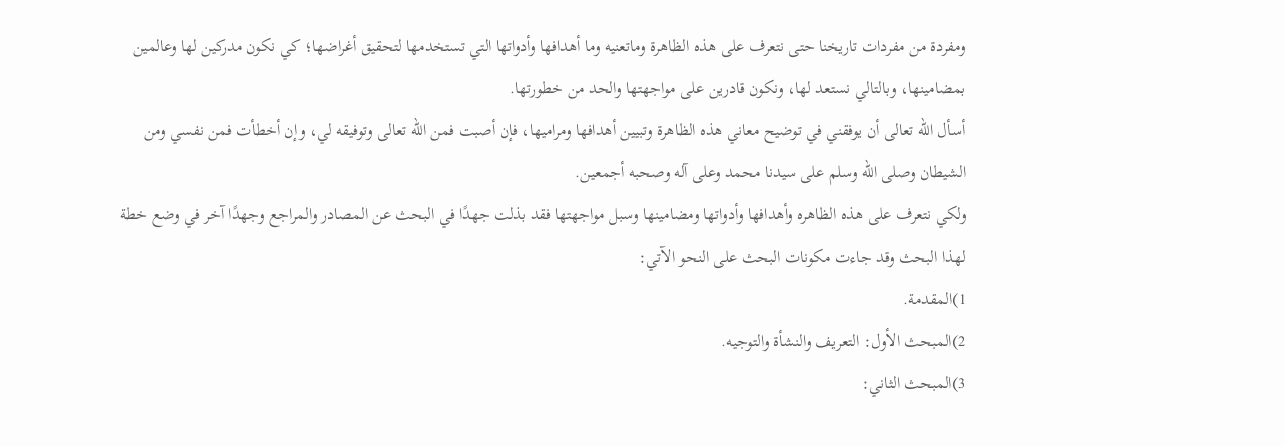ومفردة من مفردات تاريخنا حتى نتعرف على هذه الظاهرة وماتعنيه وما أهدافها وأدواتها التي تستخدمها لتحقيق أغراضها؛ كي نكون مدركين لها وعالمين بمضامينها، وبالتالي نستعد لها، ونكون قادرين على مواجهتها والحد من خطورتها.
أسأل الله تعالى أن يوفقني في توضيح معاني هذه الظاهرة وتبيين أهدافها ومراميها، فإن أصبت فمن الله تعالى وتوفيقه لي، وإن أخطأت فمن نفسي ومن الشيطان وصلى الله وسلم على سيدنا محمد وعلى آله وصحبه أجمعين.
ولكي نتعرف على هذه الظاهره وأهدافها وأدواتها ومضامينها وسبل مواجهتها فقد بذلت جهدًا في البحث عن المصادر والمراجع وجهدًا آخر في وضع خطة لهذا البحث وقد جاءت مكونات البحث على النحو الآتي:
1)المقدمة.
2)المبحث الأول: التعريف والنشأة والتوجيه.
3)المبحث الثاني: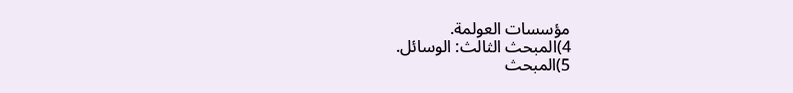مؤسسات العولمة.
4)المبحث الثالث: الوسائل.
5)المبحث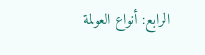الرابع: أنواع العولمة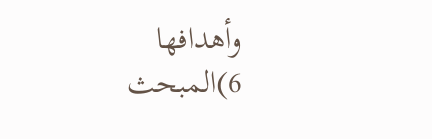وأهدافها
6)المبحث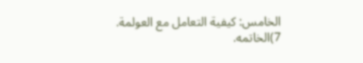الخامس: كيفية التعامل مع العولمة.
7)الخاتمه.